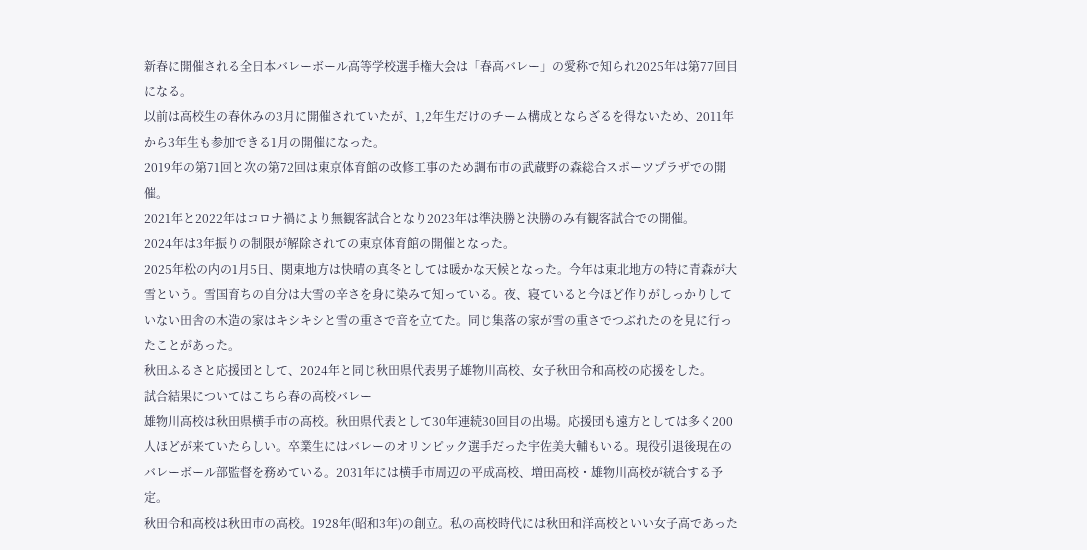新春に開催される全日本バレーボール高等学校選手権大会は「春高バレー」の愛称で知られ2025年は第77回目になる。
以前は高校生の春休みの3月に開催されていたが、1,2年生だけのチーム構成とならざるを得ないため、2011年から3年生も参加できる1月の開催になった。
2019年の第71回と次の第72回は東京体育館の改修工事のため調布市の武蔵野の森総合スポーツプラザでの開催。
2021年と2022年はコロナ禍により無観客試合となり2023年は準決勝と決勝のみ有観客試合での開催。
2024年は3年振りの制限が解除されての東京体育館の開催となった。
2025年松の内の1月5日、関東地方は快晴の真冬としては暖かな天候となった。今年は東北地方の特に青森が大雪という。雪国育ちの自分は大雪の辛さを身に染みて知っている。夜、寝ていると今ほど作りがしっかりしていない田舎の木造の家はキシキシと雪の重さで音を立てた。同じ集落の家が雪の重さでつぶれたのを見に行ったことがあった。
秋田ふるさと応援団として、2024年と同じ秋田県代表男子雄物川高校、女子秋田令和高校の応援をした。
試合結果についてはこちら春の高校バレー
雄物川高校は秋田県横手市の高校。秋田県代表として30年連続30回目の出場。応援団も遠方としては多く200人ほどが来ていたらしい。卒業生にはバレーのオリンピック選手だった宇佐美大輔もいる。現役引退後現在のバレーボール部監督を務めている。2031年には横手市周辺の平成高校、増田高校・雄物川高校が統合する予定。
秋田令和高校は秋田市の高校。1928年(昭和3年)の創立。私の高校時代には秋田和洋高校といい女子高であった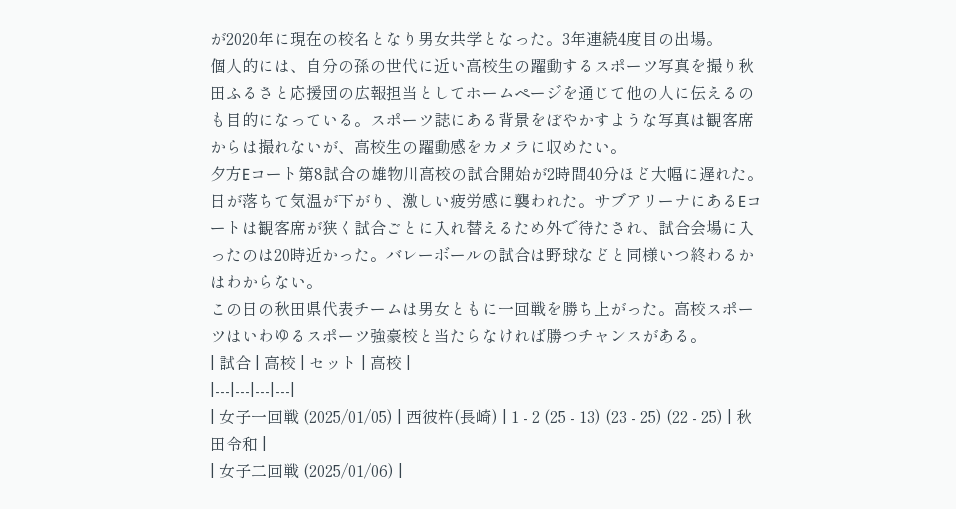が2020年に現在の校名となり男女共学となった。3年連続4度目の出場。
個人的には、自分の孫の世代に近い高校生の躍動するスポーツ写真を撮り秋田ふるさと応援団の広報担当としてホームページを通じて他の人に伝えるのも目的になっている。スポーツ誌にある背景をぼやかすような写真は観客席からは撮れないが、高校生の躍動感をカメラに収めたい。
夕方Eコート第8試合の雄物川高校の試合開始が2時間40分ほど大幅に遅れた。日が落ちて気温が下がり、激しい疲労感に襲われた。サブアリーナにあるEコートは観客席が狭く試合ごとに入れ替えるため外で待たされ、試合会場に入ったのは20時近かった。バレーボールの試合は野球などと同様いつ終わるかはわからない。
この日の秋田県代表チームは男女ともに一回戦を勝ち上がった。高校スポーツはいわゆるスポーツ強豪校と当たらなければ勝つチャンスがある。
| 試合 | 高校 | セット | 高校 |
|---|---|---|---|
| 女子一回戦 (2025/01/05) | 西彼杵(長崎) | 1 - 2 (25 - 13) (23 - 25) (22 - 25) | 秋田令和 |
| 女子二回戦 (2025/01/06) |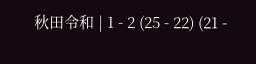秋田令和 | 1 - 2 (25 - 22) (21 -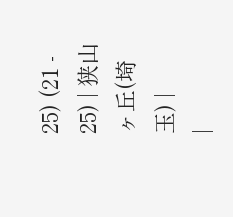25) (21 - 25) | 狭山ヶ丘(埼玉) |
|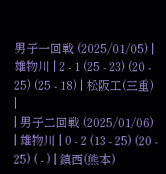男子一回戦 (2025/01/05) | 雄物川 | 2 - 1 (25 - 23) (20 - 25) (25 - 18) | 松阪工(三重) |
| 男子二回戦 (2025/01/06) | 雄物川 | 0 - 2 (13 - 25) (20 - 25) ( - ) | 鎮西(熊本)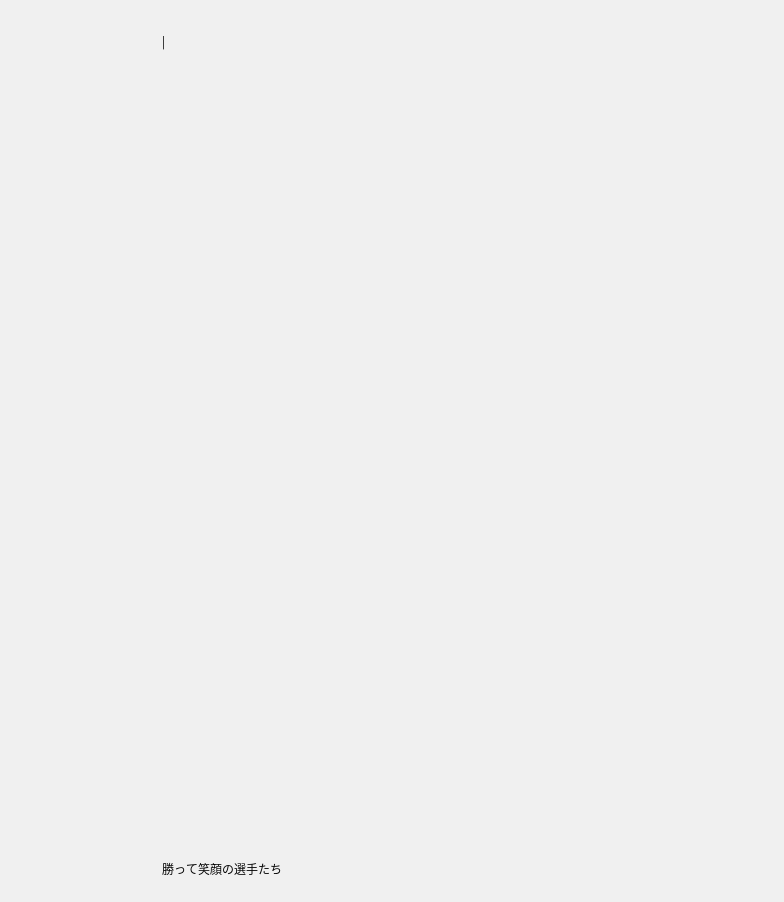|





























勝って笑顔の選手たち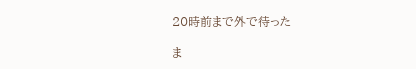20時前まで外で待った

ま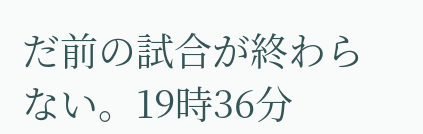だ前の試合が終わらない。19時36分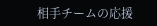相手チームの応援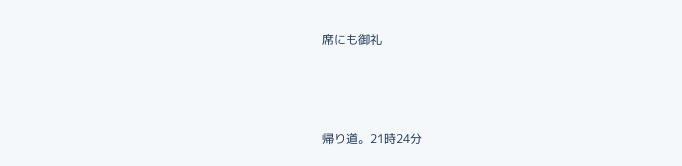席にも御礼



帰り道。21時24分